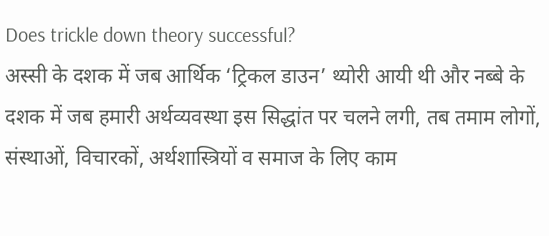Does trickle down theory successful?
अस्सी के दशक में जब आर्थिक ‘ट्रिकल डाउन’ थ्योरी आयी थी और नब्बे के दशक में जब हमारी अर्थव्यवस्था इस सिद्धांत पर चलने लगी, तब तमाम लोगों, संस्थाओं, विचारकों, अर्थशास्त्रियों व समाज के लिए काम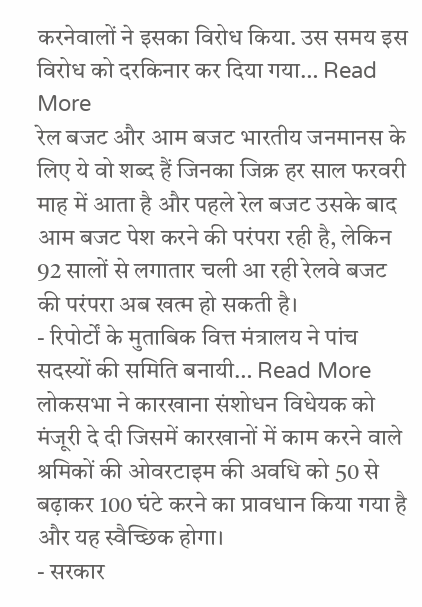करनेवालों ने इसका विरोध किया. उस समय इस विरोध को दरकिनार कर दिया गया… Read More
रेल बजट और आम बजट भारतीय जनमानस के लिए ये वो शब्द हैं जिनका जिक्र हर साल फरवरी माह में आता है और पहले रेल बजट उसके बाद आम बजट पेश करने की परंपरा रही है, लेकिन 92 सालों से लगातार चली आ रही रेलवे बजट की परंपरा अब खत्म हो सकती है।
- रिपोर्टों के मुताबिक वित्त मंत्रालय ने पांच सदस्यों की समिति बनायी… Read More
लोकसभा ने कारखाना संशोधन विधेयक को मंजूरी दे दी जिसमें कारखानों में काम करने वाले श्रमिकों की ओवरटाइम की अवधि को 50 से बढ़ाकर 100 घंटे करने का प्रावधान किया गया है और यह स्वैच्छिक होगा।
- सरकार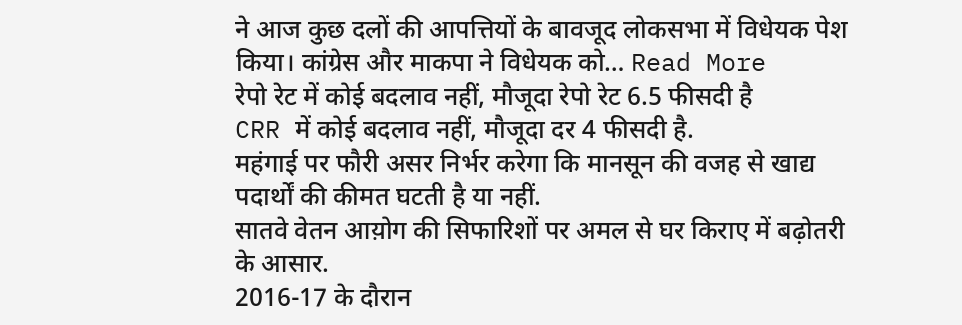ने आज कुछ दलों की आपत्तियों के बावजूद लोकसभा में विधेयक पेश किया। कांग्रेस और माकपा ने विधेयक को… Read More
रेपो रेट में कोई बदलाव नहीं, मौजूदा रेपो रेट 6.5 फीसदी है
CRR में कोई बदलाव नहीं, मौजूदा दर 4 फीसदी है.
महंगाई पर फौरी असर निर्भर करेगा कि मानसून की वजह से खाद्य पदार्थों की कीमत घटती है या नहीं.
सातवे वेतन आय़ोग की सिफारिशों पर अमल से घर किराए में बढ़ोतरी के आसार.
2016-17 के दौरान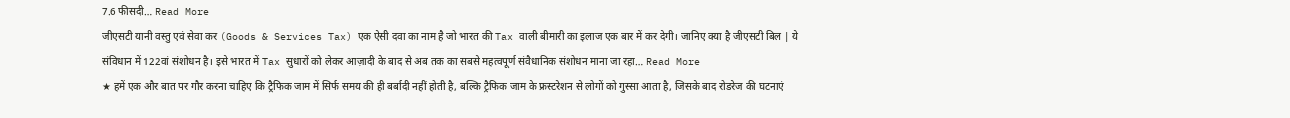7.6 फीसदी… Read More
जीएसटी यानी वस्तु एवं सेवा कर (Goods & Services Tax) एक ऐसी दवा का नाम है जो भारत की Tax वाली बीमारी का इलाज एक बार में कर देगी। जानिए क्या है जीएसटी बिल | ये संविधान में 122वां संशोधन है। इसे भारत में Tax सुधारों को लेकर आज़ादी के बाद से अब तक का सबसे महत्वपूर्ण संवैधानिक संशोधन माना जा रहा… Read More
★ हमें एक और बात पर गौर करना चाहिए कि ट्रैफिक जाम में सिर्फ समय की ही बर्बादी नहीं होती है, बल्कि ट्रैफिक जाम के फ्रस्टरेशन से लोगों को गुस्सा आता है, जिसके बाद रोडरेज की घटनाएं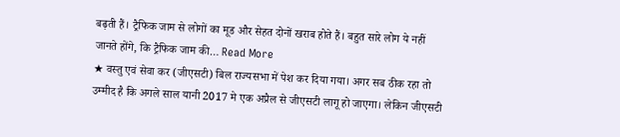बढ़ती हैं। ट्रैफिक जाम से लोगों का मूड और सेहत दोनों खराब होते हैं। बहुत सारे लोग ये नहीं जानते होंगे, कि ट्रैफिक जाम की… Read More
★ वस्तु एवं सेवा कर (जीएसटी) बिल राज्यसभा में पेश कर दिया गया। अगर सब ठीक रहा तो उम्मीद है कि अगले साल यानी 2017 मे एक अप्रैल से जीएसटी लागू हो जाएगा। लेकिन जीएसटी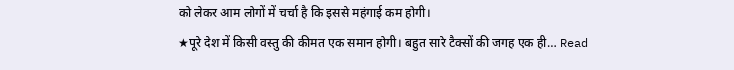को लेकर आम लोगों में चर्चा है कि इससे महंगाई कम होगी।
★पूरे देश में किसी वस्तु की कीमत एक समान होगी। बहुत सारे टैक्सों की जगह एक ही… Read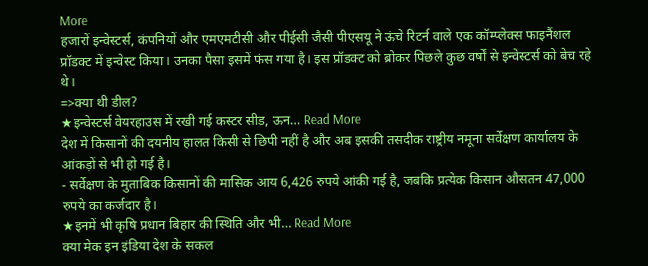More
हजारों इन्वेस्टर्स, कंपनियों और एमएमटीसी और पीईसी जैसी पीएसयू ने ऊंचे रिटर्न वाले एक कॉम्प्लेक्स फाइनैंशल प्रॉडक्ट में इन्वेस्ट किया। उनका पैसा इसमें फंस गया है। इस प्रॉडक्ट को ब्रोकर पिछले कुछ वर्षों से इन्वेस्टर्स को बेच रहे थे।
=>क्या थी डील?
★इन्वेस्टर्स वेयरहाउस में रखी गई कस्टर सीड, ऊन… Read More
देश में किसानों की दयनीय हालत किसी से छिपी नहीं है और अब इसकी तसदीक राष्ट्रीय नमूना सर्वेक्षण कार्यालय के आंकड़ों से भी हो गई है।
- सर्वेक्षण के मुताबिक किसानों की मासिक आय 6,426 रुपये आंकी गई है, जबकि प्रत्येक किसान औसतन 47,000 रुपये का कर्जदार है।
★इनमें भी कृषि प्रधान बिहार की स्थिति और भी… Read More
क्या मेक इन इंडिया देश के सकल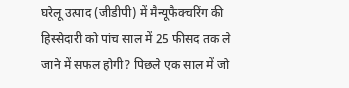घरेलू उत्पाद (जीडीपी) में मैन्यूफैक्चरिंग की हिस्सेदारी को पांच साल में 25 फीसद तक ले जाने में सफल होगी? पिछले एक साल में जो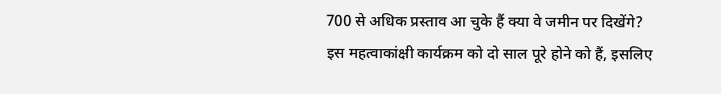700 से अधिक प्रस्ताव आ चुके हैं क्या वे जमीन पर दिखेंगे?
इस महत्वाकांक्षी कार्यक्रम को दो साल पूरे होने को हैं, इसलिए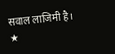सवाल लाजिमी है।
★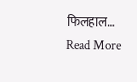फिलहाल… Read More